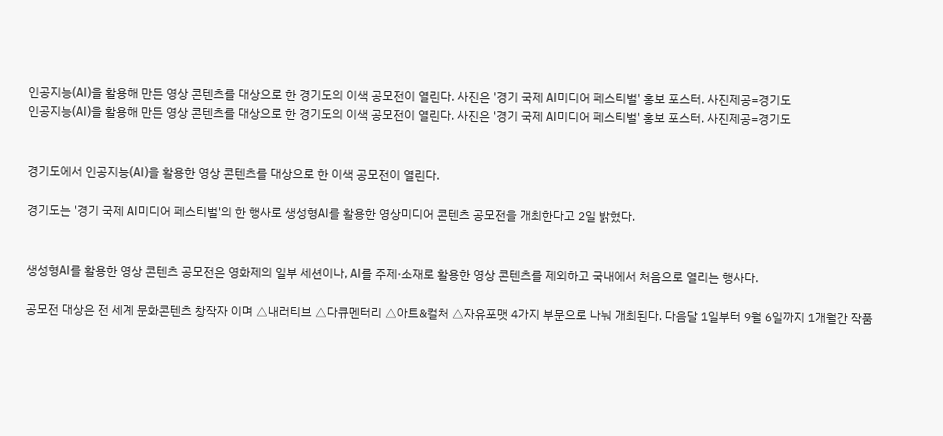인공지능(AI)을 활용해 만든 영상 콘텐츠를 대상으로 한 경기도의 이색 공모전이 열린다. 사진은 '경기 국제 AI미디어 페스티벌' 홍보 포스터. 사진제공=경기도
인공지능(AI)을 활용해 만든 영상 콘텐츠를 대상으로 한 경기도의 이색 공모전이 열린다. 사진은 '경기 국제 AI미디어 페스티벌' 홍보 포스터. 사진제공=경기도


경기도에서 인공지능(AI)을 활용한 영상 콘텐츠를 대상으로 한 이색 공모전이 열린다.

경기도는 '경기 국제 AI미디어 페스티벌'의 한 행사로 생성형AI를 활용한 영상미디어 콘텐츠 공모전을 개최한다고 2일 밝혔다.


생성형AI를 활용한 영상 콘텐츠 공모전은 영화제의 일부 세션이나, AI를 주제·소재로 활용한 영상 콘텐츠를 제외하고 국내에서 처음으로 열리는 행사다.

공모전 대상은 전 세계 문화콘텐츠 창작자 이며 △내러티브 △다큐멘터리 △아트&컬처 △자유포맷 4가지 부문으로 나눠 개최된다. 다음달 1일부터 9월 6일까지 1개월간 작품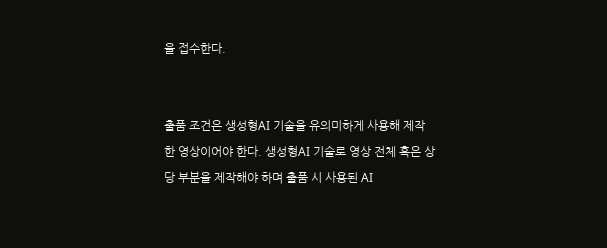을 접수한다.


출품 조건은 생성형AI 기술을 유의미하게 사용해 제작한 영상이어야 한다. 생성형AI 기술로 영상 전체 혹은 상당 부분을 제작해야 하며 출품 시 사용된 AI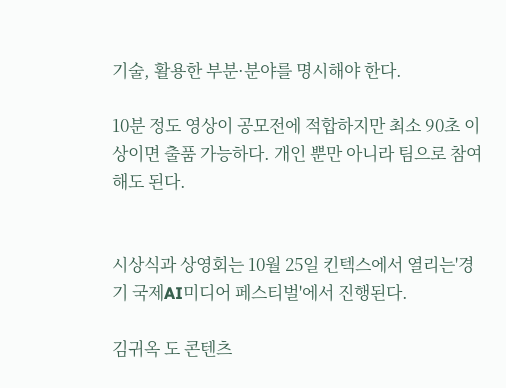기술, 활용한 부분·분야를 명시해야 한다.

10분 정도 영상이 공모전에 적합하지만 최소 90초 이상이면 출품 가능하다. 개인 뿐만 아니라 팀으로 참여해도 된다.


시상식과 상영회는 10월 25일 킨텍스에서 열리는'경기 국제AI미디어 페스티벌'에서 진행된다.

김귀옥 도 콘텐츠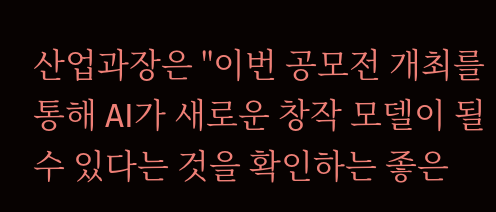산업과장은 "이번 공모전 개최를 통해 AI가 새로운 창작 모델이 될 수 있다는 것을 확인하는 좋은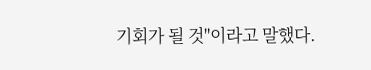기회가 될 것"이라고 말했다.